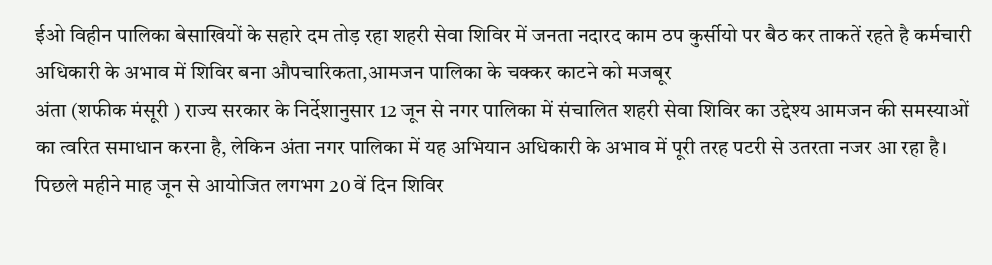ईओ विहीन पालिका बेसाखियों के सहारे दम तोड़ रहा शहरी सेवा शिविर में जनता नदारद काम ठप कुर्सीयो पर बैठ कर ताकतें रहते है कर्मचारी
अधिकारी के अभाव में शिविर बना औपचारिकता,आमजन पालिका के चक्कर काटने को मजबूर
अंता (शफीक मंसूरी ) राज्य सरकार के निर्देशानुसार 12 जून से नगर पालिका में संचालित शहरी सेवा शिविर का उद्देश्य आमजन की समस्याओं का त्वरित समाधान करना है, लेकिन अंता नगर पालिका में यह अभियान अधिकारी के अभाव में पूरी तरह पटरी से उतरता नजर आ रहा है। पिछले महीने माह जून से आयोजित लगभग 20 वें दिन शिविर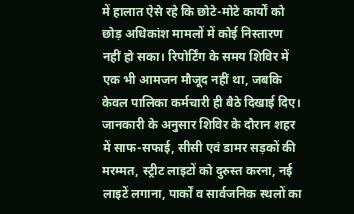में हालात ऐसे रहे कि छोटे-मोटे कार्यों को छोड़ अधिकांश मामलों में कोई निस्तारण नहीं हो सका। रिपोर्टिंग के समय शिविर में एक भी आमजन मौजूद नहीं था, जबकि केवल पालिका कर्मचारी ही बैठे दिखाई दिए। जानकारी के अनुसार शिविर के दौरान शहर में साफ-सफाई, सीसी एवं डामर सड़कों की मरम्मत, स्ट्रीट लाइटों को दुरुस्त करना, नई लाइटें लगाना, पार्कों व सार्वजनिक स्थलों का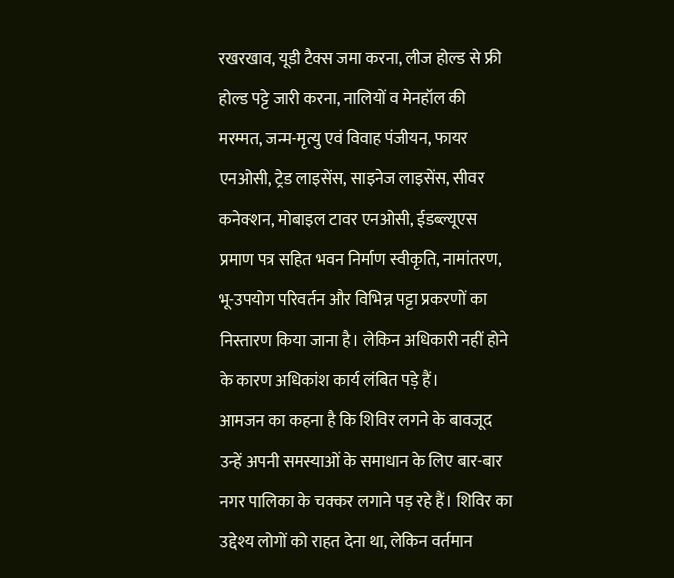रखरखाव, यूडी टैक्स जमा करना, लीज होल्ड से फ्री होल्ड पट्टे जारी करना, नालियों व मेनहॉल की मरम्मत, जन्म-मृत्यु एवं विवाह पंजीयन, फायर एनओसी, ट्रेड लाइसेंस, साइनेज लाइसेंस, सीवर कनेक्शन, मोबाइल टावर एनओसी, ईडब्ल्यूएस प्रमाण पत्र सहित भवन निर्माण स्वीकृति, नामांतरण, भू-उपयोग परिवर्तन और विभिन्न पट्टा प्रकरणों का निस्तारण किया जाना है। लेकिन अधिकारी नहीं होने के कारण अधिकांश कार्य लंबित पड़े हैं।
आमजन का कहना है कि शिविर लगने के बावजूद उन्हें अपनी समस्याओं के समाधान के लिए बार-बार नगर पालिका के चक्कर लगाने पड़ रहे हैं। शिविर का उद्देश्य लोगों को राहत देना था, लेकिन वर्तमान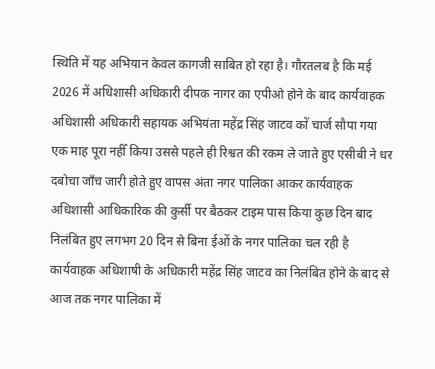स्थिति में यह अभियान केवल कागजी साबित हो रहा है। गौरतलब है कि मई 2026 में अधिशासी अधिकारी दीपक नागर का एपीओ होने के बाद कार्यवाहक अधिशासी अधिकारी सहायक अभियंता महेंद्र सिंह जाटव कों चार्ज सौपा गया एक माह पूरा नहीँ किया उससे पहले ही रिश्वत की रकम ले जाते हुए एसीबी ने धर दबोचा जाँच जारी होते हुए वापस अंता नगर पालिका आकर कार्यवाहक अधिशासी आधिकारिक की कुर्सी पर बैठकर टाइम पास किया कुछ दिन बाद निलंबित हुए लगभग 20 दिन से बिना ईओं के नगर पालिका चल रही है कार्यवाहक अधिशाषी के अधिकारी महेंद्र सिंह जाटव का निलंबित होने के बाद से आज तक नगर पालिका में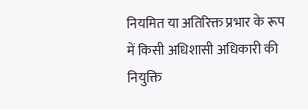नियमित या अतिरिक्त प्रभार के रूप में किसी अधिशासी अधिकारी की नियुक्ति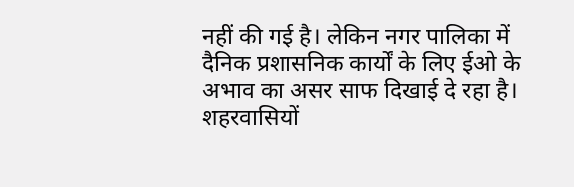नहीं की गई है। लेकिन नगर पालिका में दैनिक प्रशासनिक कार्यों के लिए ईओ के अभाव का असर साफ दिखाई दे रहा है। शहरवासियों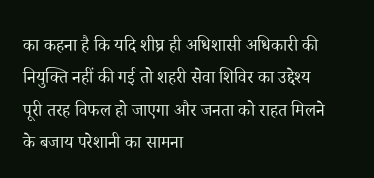का कहना है कि यदि शीघ्र ही अधिशासी अधिकारी की नियुक्ति नहीं की गई तो शहरी सेवा शिविर का उद्देश्य पूरी तरह विफल हो जाएगा और जनता को राहत मिलने के बजाय परेशानी का सामना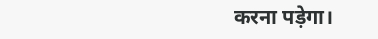करना पड़ेगा।